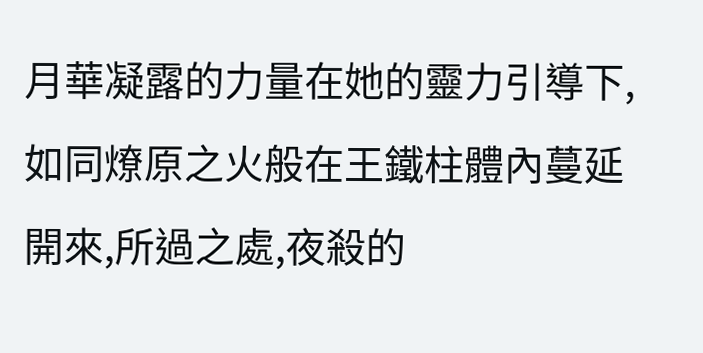月華凝露的力量在她的靈力引導下,如同燎原之火般在王鐵柱體內蔓延開來,所過之處,夜殺的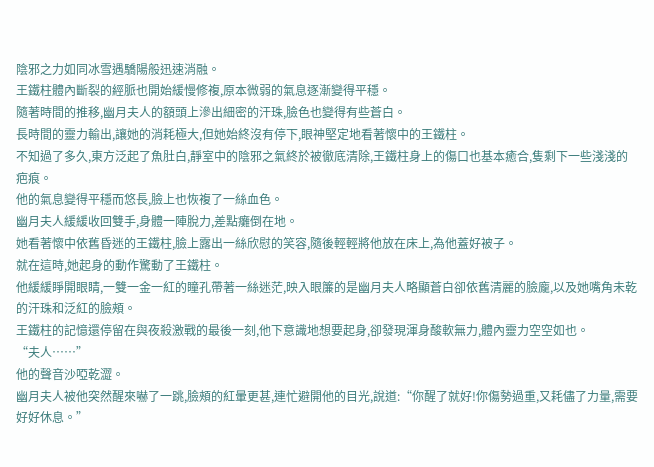陰邪之力如同冰雪遇驕陽般迅速消融。
王鐵柱體內斷裂的經脈也開始緩慢修複,原本微弱的氣息逐漸變得平穩。
隨著時間的推移,幽月夫人的額頭上滲出細密的汗珠,臉色也變得有些蒼白。
長時間的靈力輸出,讓她的消耗極大,但她始終沒有停下,眼神堅定地看著懷中的王鐵柱。
不知過了多久,東方泛起了魚肚白,靜室中的陰邪之氣終於被徹底清除,王鐵柱身上的傷口也基本癒合,隻剩下一些淺淺的疤痕。
他的氣息變得平穩而悠長,臉上也恢複了一絲血色。
幽月夫人緩緩收回雙手,身體一陣脫力,差點癱倒在地。
她看著懷中依舊昏迷的王鐵柱,臉上露出一絲欣慰的笑容,隨後輕輕將他放在床上,為他蓋好被子。
就在這時,她起身的動作驚動了王鐵柱。
他緩緩睜開眼睛,一雙一金一紅的瞳孔帶著一絲迷茫,映入眼簾的是幽月夫人略顯蒼白卻依舊清麗的臉龐,以及她嘴角未乾的汗珠和泛紅的臉頰。
王鐵柱的記憶還停留在與夜殺激戰的最後一刻,他下意識地想要起身,卻發現渾身酸軟無力,體內靈力空空如也。
“夫人……”
他的聲音沙啞乾澀。
幽月夫人被他突然醒來嚇了一跳,臉頰的紅暈更甚,連忙避開他的目光,說道:“你醒了就好!你傷勢過重,又耗儘了力量,需要好好休息。”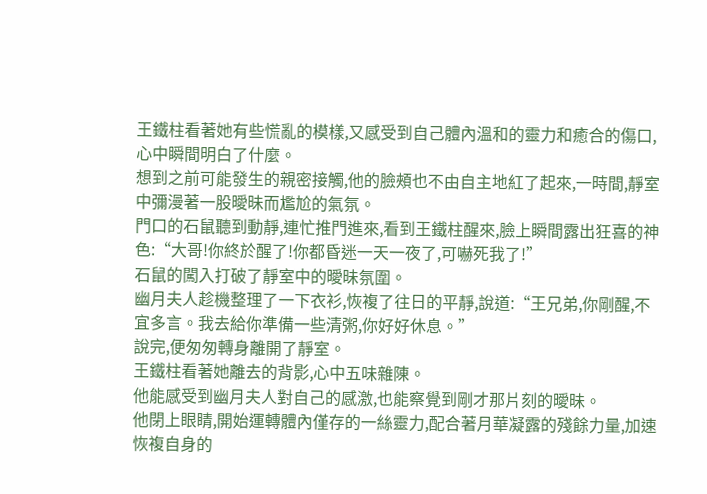王鐵柱看著她有些慌亂的模樣,又感受到自己體內溫和的靈力和癒合的傷口,心中瞬間明白了什麼。
想到之前可能發生的親密接觸,他的臉頰也不由自主地紅了起來,一時間,靜室中彌漫著一股曖昧而尷尬的氣氛。
門口的石鼠聽到動靜,連忙推門進來,看到王鐵柱醒來,臉上瞬間露出狂喜的神色:“大哥!你終於醒了!你都昏迷一天一夜了,可嚇死我了!”
石鼠的闖入打破了靜室中的曖昧氛圍。
幽月夫人趁機整理了一下衣衫,恢複了往日的平靜,說道:“王兄弟,你剛醒,不宜多言。我去給你準備一些清粥,你好好休息。”
說完,便匆匆轉身離開了靜室。
王鐵柱看著她離去的背影,心中五味雜陳。
他能感受到幽月夫人對自己的感激,也能察覺到剛才那片刻的曖昧。
他閉上眼睛,開始運轉體內僅存的一絲靈力,配合著月華凝露的殘餘力量,加速恢複自身的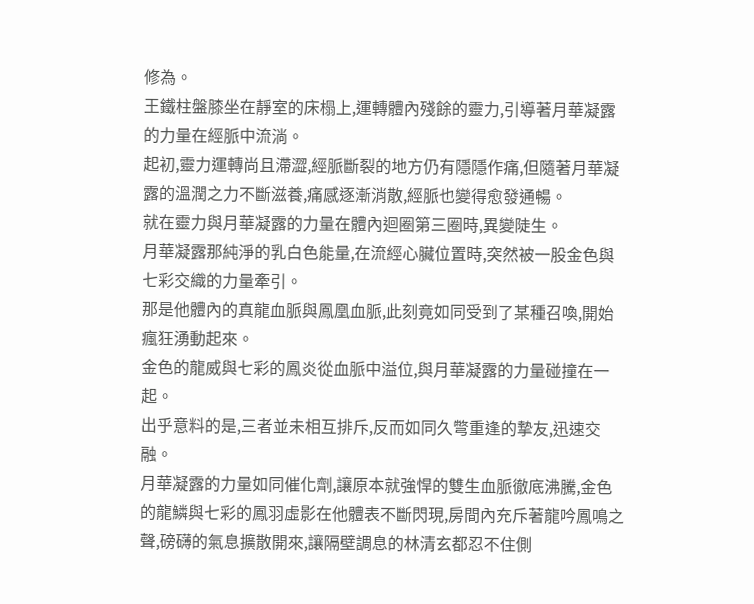修為。
王鐵柱盤膝坐在靜室的床榻上,運轉體內殘餘的靈力,引導著月華凝露的力量在經脈中流淌。
起初,靈力運轉尚且滯澀,經脈斷裂的地方仍有隱隱作痛,但隨著月華凝露的溫潤之力不斷滋養,痛感逐漸消散,經脈也變得愈發通暢。
就在靈力與月華凝露的力量在體內迴圈第三圈時,異變陡生。
月華凝露那純淨的乳白色能量,在流經心臟位置時,突然被一股金色與七彩交織的力量牽引。
那是他體內的真龍血脈與鳳凰血脈,此刻竟如同受到了某種召喚,開始瘋狂湧動起來。
金色的龍威與七彩的鳳炎從血脈中溢位,與月華凝露的力量碰撞在一起。
出乎意料的是,三者並未相互排斥,反而如同久彆重逢的摯友,迅速交融。
月華凝露的力量如同催化劑,讓原本就強悍的雙生血脈徹底沸騰,金色的龍鱗與七彩的鳳羽虛影在他體表不斷閃現,房間內充斥著龍吟鳳鳴之聲,磅礴的氣息擴散開來,讓隔壁調息的林清玄都忍不住側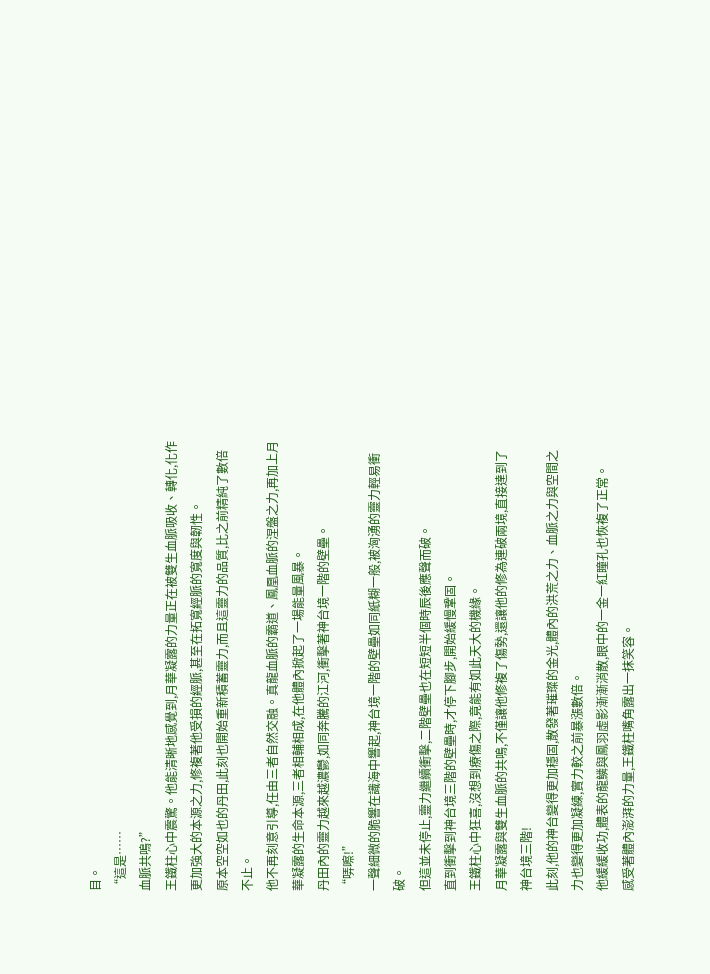目。
“這是……
血脈共鳴?”
王鐵柱心中震驚。他能清晰地感覺到,月華凝露的力量正在被雙生血脈吸收、轉化,化作更加強大的本源之力,修複著他受損的經脈,甚至在拓寬經脈的寬度與韌性。
原本空空如也的丹田,此刻也開始重新積蓄靈力,而且這靈力的品質,比之前精純了數倍不止。
他不再刻意引導,任由三者自然交融。真龍血脈的霸道、鳳凰血脈的涅盤之力,再加上月華凝露的生命本源,三者相輔相成,在他體內掀起了一場能量風暴。
丹田內的靈力越來越濃鬱,如同奔騰的江河,衝擊著神台境一階的壁壘。
“哢嚓!”
一聲細微的脆響在識海中響起,神台境一階的壁壘如同紙糊一般,被洶湧的靈力輕易衝破。
但這並未停止,靈力繼續衝擊,二階壁壘也在短短半個時辰後應聲而破。
直到衝擊到神台境三階的壁壘時,才停下腳步,開始緩慢鞏固。
王鐵柱心中狂喜,沒想到療傷之際,竟能有如此天大的機緣。
月華凝露與雙生血脈的共鳴,不僅讓他修複了傷勢,還讓他的修為連破兩境,直接達到了神台境三階!
此刻,他的神台變得更加穩固,散發著璀璨的金光,體內的洪荒之力、血脈之力與空間之力也變得更加凝練,實力較之前暴漲數倍。
他緩緩收功,體表的龍鱗與鳳羽虛影漸漸消散,眼中的一金一紅瞳孔也恢複了正常。
感受著體內澎湃的力量,王鐵柱嘴角露出一抹笑容。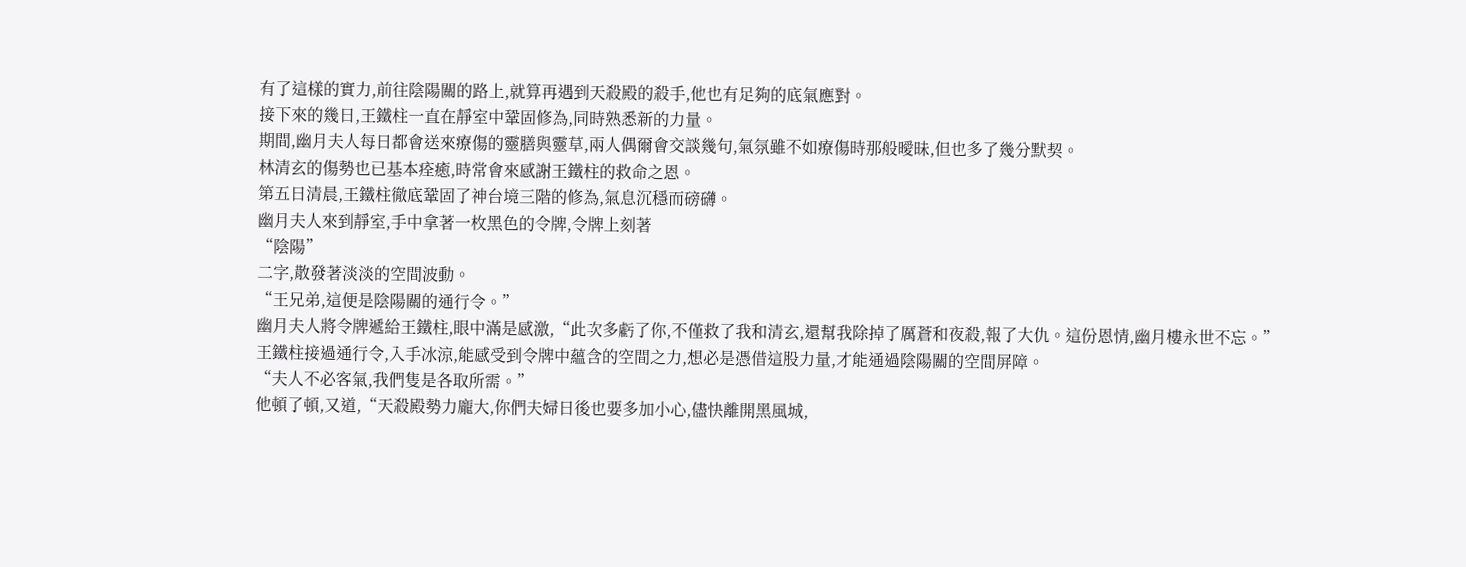有了這樣的實力,前往陰陽關的路上,就算再遇到天殺殿的殺手,他也有足夠的底氣應對。
接下來的幾日,王鐵柱一直在靜室中鞏固修為,同時熟悉新的力量。
期間,幽月夫人每日都會送來療傷的靈膳與靈草,兩人偶爾會交談幾句,氣氛雖不如療傷時那般曖昧,但也多了幾分默契。
林清玄的傷勢也已基本痊癒,時常會來感謝王鐵柱的救命之恩。
第五日清晨,王鐵柱徹底鞏固了神台境三階的修為,氣息沉穩而磅礴。
幽月夫人來到靜室,手中拿著一枚黑色的令牌,令牌上刻著
“陰陽”
二字,散發著淡淡的空間波動。
“王兄弟,這便是陰陽關的通行令。”
幽月夫人將令牌遞給王鐵柱,眼中滿是感激,“此次多虧了你,不僅救了我和清玄,還幫我除掉了厲蒼和夜殺,報了大仇。這份恩情,幽月樓永世不忘。”
王鐵柱接過通行令,入手冰涼,能感受到令牌中蘊含的空間之力,想必是憑借這股力量,才能通過陰陽關的空間屏障。
“夫人不必客氣,我們隻是各取所需。”
他頓了頓,又道,“天殺殿勢力龐大,你們夫婦日後也要多加小心,儘快離開黑風城,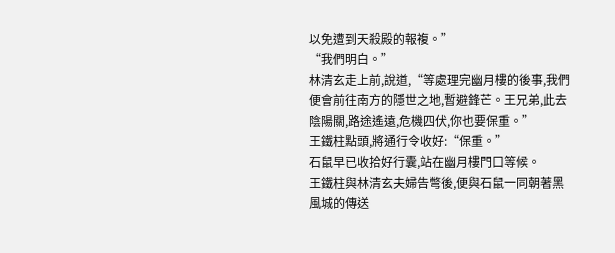以免遭到天殺殿的報複。”
“我們明白。”
林清玄走上前,說道,“等處理完幽月樓的後事,我們便會前往南方的隱世之地,暫避鋒芒。王兄弟,此去陰陽關,路途遙遠,危機四伏,你也要保重。”
王鐵柱點頭,將通行令收好:“保重。”
石鼠早已收拾好行囊,站在幽月樓門口等候。
王鐵柱與林清玄夫婦告彆後,便與石鼠一同朝著黑風城的傳送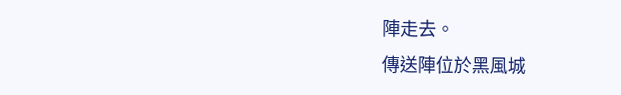陣走去。
傳送陣位於黑風城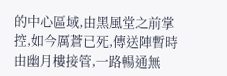的中心區域,由黑風堂之前掌控,如今厲蒼已死,傳送陣暫時由幽月樓接管,一路暢通無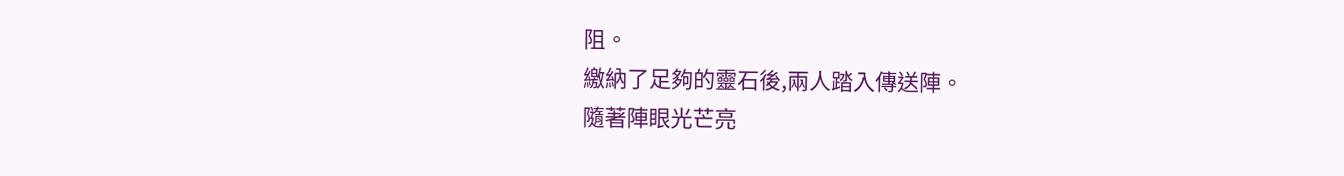阻。
繳納了足夠的靈石後,兩人踏入傳送陣。
隨著陣眼光芒亮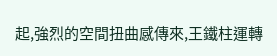起,強烈的空間扭曲感傳來,王鐵柱運轉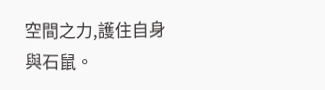空間之力,護住自身與石鼠。